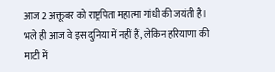आज 2 अक्तूबर को राष्ट्रपिता महात्मा गांधी की जयंती है। भले ही आज वे इस दुनिया में नहीं हैं, लेकिन हरियाणा की माटी में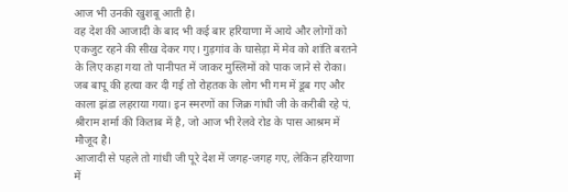आज भी उनकी खुशबू आती है।
वह देश की आजादी के बाद भी कई बार हरियाणा में आये और लोगों को एकजुट रहने की सीख देकर गए। गुड़गांव के घासेड़ा में मेव को शांति बरतने के लिए कहा गया तो पानीपत में जाकर मुस्लिमों को पाक जाने से रोका।
जब बापू की हत्या कर दी गई तो रोहतक के लोग भी गम में डूब गए और काला झंडा लहराया गया। इन स्मरणों का जिक्र गांधी जी के करीबी रहे पं. श्रीराम शर्मा की किताब में है, जो आज भी रेलवे रोड के पास आश्रम में मौजूद है।
आजादी से पहले तो गांधी जी पूरे देश में जगह-जगह गए, लेकिन हरियाणा में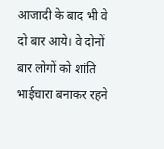आजादी के बाद भी वे दो बार आये। वे दोनों बार लोगों को शांति भाईचारा बनाकर रहने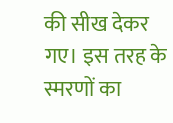की सीख देकर गए। इस तरह के स्मरणों का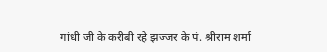गांधी जी के करीबी रहे झज्जर के पं. श्रीराम शर्मा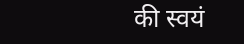की स्वयं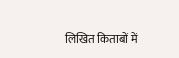लिखित किताबों में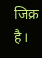जिक्र है।